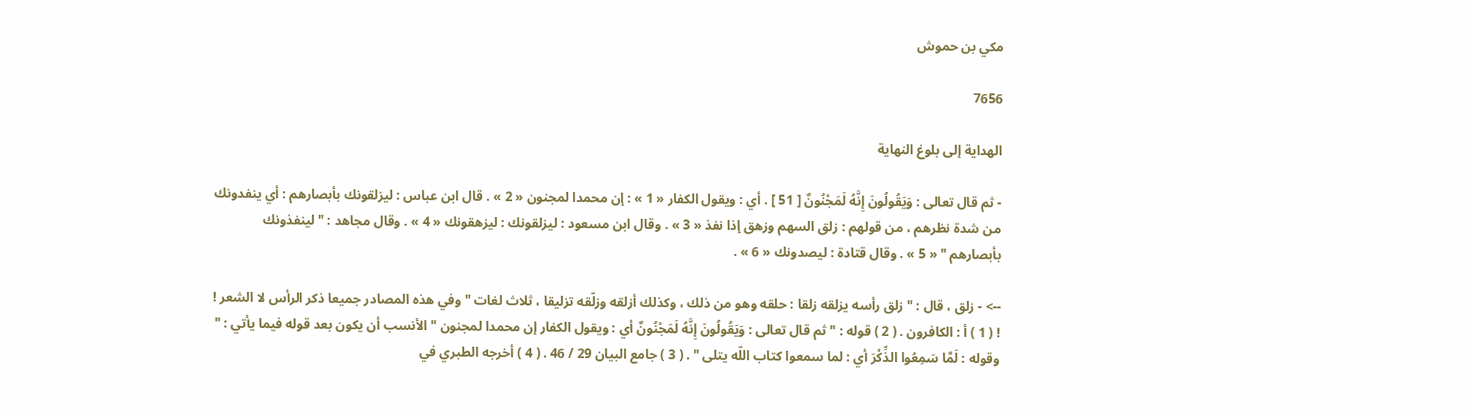مكي بن حموش

7656

الهداية إلى بلوغ النهاية

- ثم قال تعالى : وَيَقُولُونَ إِنَّهُ لَمَجْنُونٌ [ 51 ] . أي : ويقول الكفار « 1 » : إن محمدا لمجنون « 2 » . قال ابن عباس : ليزلقونك بأبصارهم : أي ينفدونك من شدة نظرهم ، من قولهم : زلق السهم وزهق إذا نفذ « 3 » . وقال ابن مسعود : ليزلقونك : ليزهقونك « 4 » . وقال مجاهد : " لينفذونك بأبصارهم " « 5 » . وقال قتادة : ليصدونك « 6 » .

--> - زلق ، قال : " زلق رأسه يزلقه زلقا : حلقه وهو من ذلك ، وكذلك أزلقه وزلّقه تزليقا ، ثلاث لغات " وفي هذه المصادر جميعا ذكر الرأس لا الشعر ! ! ( 1 ) أ : الكافرون . ( 2 ) قوله : " ثم قال تعالى : وَيَقُولُونَ إِنَّهُ لَمَجْنُونٌ أي : ويقول الكفار إن محمدا لمجنون " الأنسب أن يكون بعد قوله فيما يأتي : " وقوله : لَمَّا سَمِعُوا الذِّكْرَ أي : لما سمعوا كتاب اللّه يتلى " . ( 3 ) جامع البيان 29 / 46 . ( 4 ) أخرجه الطبري في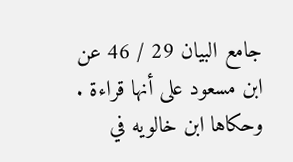جامع البيان 29 / 46 عن ابن مسعود على أنها قراءة . وحكاها ابن خالويه في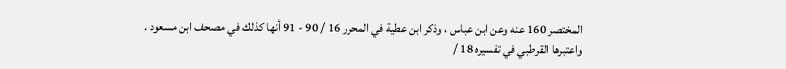المختصر 160 عنه وعن ابن عباس ، وذكر ابن عطية في المحرر 16 / 90 - 91 أنها كذلك في مصحف ابن مسعود . واعتبرها القرطبي في تفسيره 18 /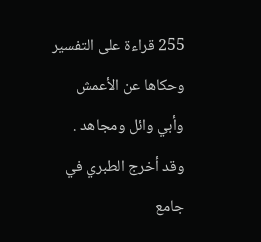255 قراءة على التفسير وحكاها عن الأعمش وأبي وائل ومجاهد . وقد أخرج الطبري في جامع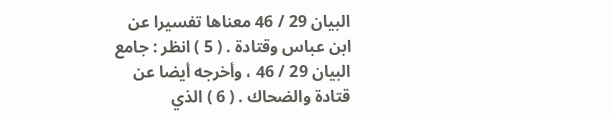البيان 29 / 46 معناها تفسيرا عن ابن عباس وقتادة . ( 5 ) انظر : جامع البيان 29 / 46 ، وأخرجه أيضا عن قتادة والضحاك . ( 6 ) الذي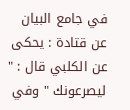في جامع البيان عن قتادة : يحكى عن الكلبي قال : " ليصرعونك " وفي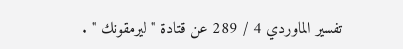تفسير الماوردي 4 / 289 عن قتادة " ليرمقونك " .